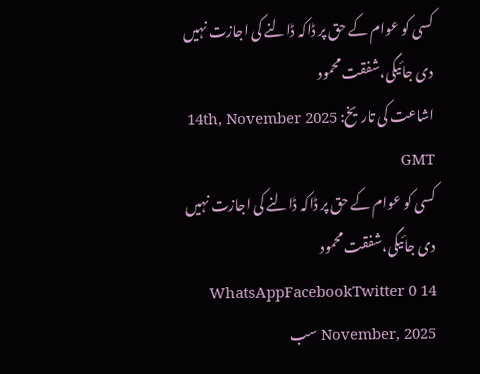کسی کو عوام کے حق پر ڈاکہ ڈالنے کی اجازت نہیں دی جائیگی،شفقت محمود
اشاعت کی تاریخ: 14th, November 2025 GMT
کسی کو عوام کے حق پر ڈاکہ ڈالنے کی اجازت نہیں دی جائیگی،شفقت محمود WhatsAppFacebookTwitter 0 14 November, 2025 سب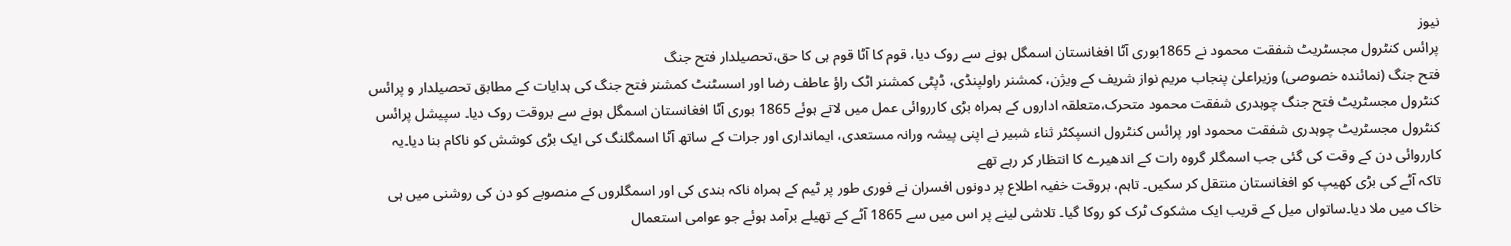نیوز
پرائس کنٹرول مجسٹریٹ شفقت محمود نے 1865بوری آٹا افغانستان اسمگل ہونے سے روک دیا، قوم کا آٹا قوم ہی کا حق،تحصیلدار فتح جنگ
فتح جنگ (نمائندہ خصوصی) وزیراعلیٰ پنجاب مریم نواز شریف کے ویژن، کمشنر راولپنڈی، ڈپٹی کمشنر اٹک راؤ عاطف رضا اور اسسٹنٹ کمشنر فتح جنگ کی ہدایات کے مطابق تحصیلدار و پرائس کنٹرول مجسٹریٹ فتح جنگ چوہدری شفقت محمود متحرک،متعلقہ اداروں کے ہمراہ بڑی کارروائی عمل میں لاتے ہوئے 1865 بوری آٹا افغانستان اسمگل ہونے سے بروقت روک دیا۔ سپیشل پرائس کنٹرول مجسٹریٹ چوہدری شفقت محمود اور پرائس کنٹرول انسپکٹر ثناء شبیر نے اپنی پیشہ ورانہ مستعدی، ایمانداری اور جرات کے ساتھ آٹا اسمگلنگ کی ایک بڑی کوشش کو ناکام بنا دیا۔یہ کارروائی دن کے وقت کی گئی جب اسمگلر گروہ رات کے اندھیرے کا انتظار کر رہے تھے
تاکہ آٹے کی بڑی کھیپ کو افغانستان منتقل کر سکیں۔ تاہم، بروقت خفیہ اطلاع پر دونوں افسران نے فوری طور پر ٹیم کے ہمراہ ناکہ بندی کی اور اسمگلروں کے منصوبے کو دن کی روشنی میں ہی خاک میں ملا دیا۔ساتواں میل کے قریب ایک مشکوک ٹرک کو روکا گیا۔ تلاشی لینے پر اس میں سے 1865 آٹے کے تھیلے برآمد ہوئے جو عوامی استعمال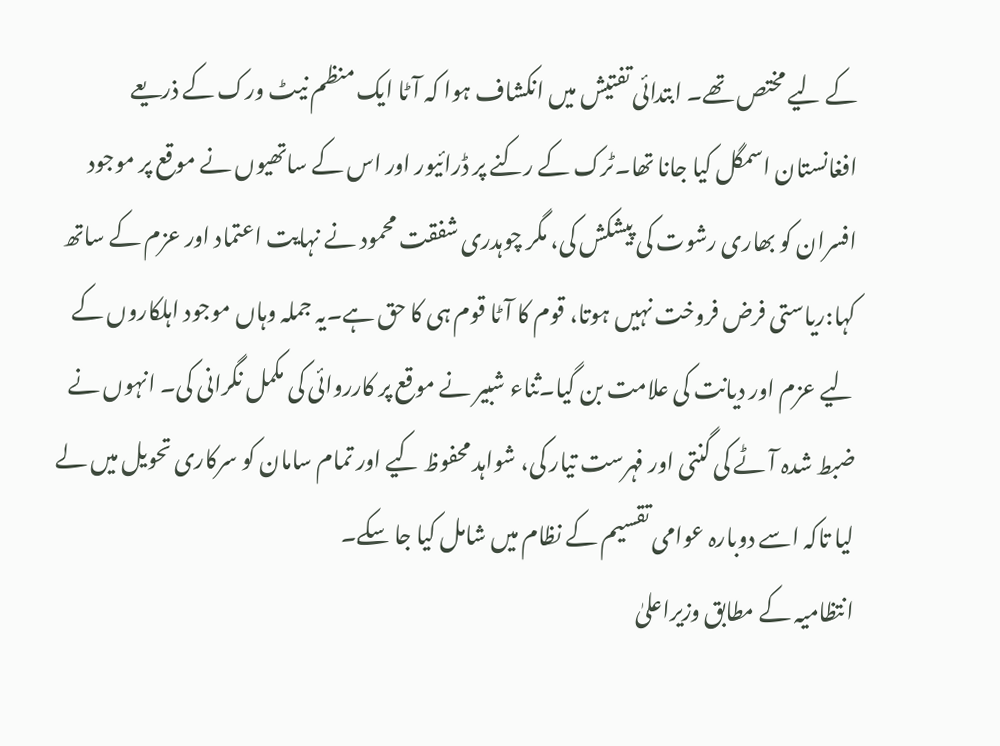کے لیے مختص تھے۔ ابتدائی تفتیش میں انکشاف ہوا کہ آٹا ایک منظم نیٹ ورک کے ذریعے افغانستان اسمگل کیا جانا تھا۔ٹرک کے رکنے پر ڈرائیور اور اس کے ساتھیوں نے موقع پر موجود افسران کو بھاری رشوت کی پیشکش کی، مگر چوہدری شفقت محمود نے نہایت اعتماد اور عزم کے ساتھ کہا:ریاستی فرض فروخت نہیں ہوتا، قوم کا آٹا قوم ہی کا حق ہے۔یہ جملہ وہاں موجود اہلکاروں کے لیے عزم اور دیانت کی علامت بن گیا۔ثناء شبیر نے موقع پر کارروائی کی مکمل نگرانی کی۔ انہوں نے ضبط شدہ آٹے کی گنتی اور فہرست تیار کی، شواہد محفوظ کیے اور تمام سامان کو سرکاری تحویل میں لے لیا تاکہ اسے دوبارہ عوامی تقسیم کے نظام میں شامل کیا جا سکے۔
انتظامیہ کے مطابق وزیراعلیٰ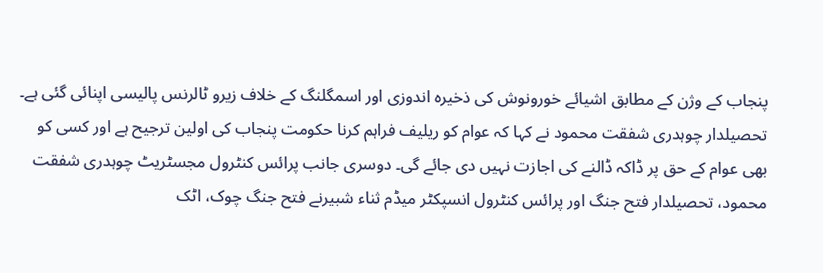پنجاب کے وژن کے مطابق اشیائے خورونوش کی ذخیرہ اندوزی اور اسمگلنگ کے خلاف زیرو ٹالرنس پالیسی اپنائی گئی ہے۔ تحصیلدار چوہدری شفقت محمود نے کہا کہ عوام کو ریلیف فراہم کرنا حکومت پنجاب کی اولین ترجیح ہے اور کسی کو بھی عوام کے حق پر ڈاکہ ڈالنے کی اجازت نہیں دی جائے گی۔ دوسری جانب پرائس کنٹرول مجسٹریٹ چوہدری شفقت محمود، تحصیلدار فتح جنگ اور پرائس کنٹرول انسپکٹر میڈم ثناء شبیرنے فتح جنگ چوک، اٹک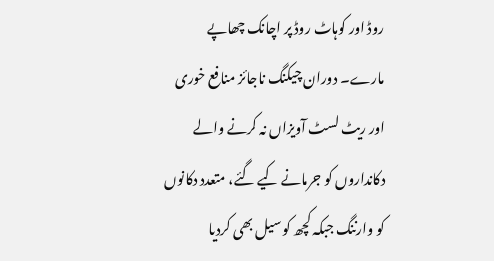روڈ اور کوہاٹ روڈ پر اچانک چھاپے مارے۔ دوران چیکنگ ناجائز منافع خوری اور ریٹ لسٹ آویزاں نہ کرنے والے دکانداروں کو جرمانے کیے گئے، متعدد دکانوں کو وارننگ جبکہ کچھ کو سیل بھی کردیا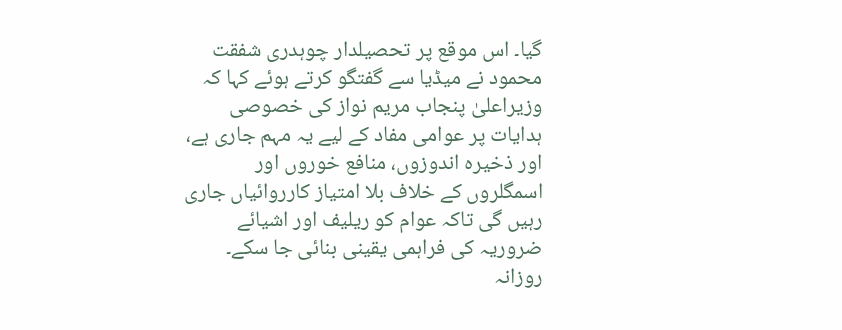گیا۔ اس موقع پر تحصیلدار چوہدری شفقت محمود نے میڈیا سے گفتگو کرتے ہوئے کہا کہ وزیراعلیٰ پنجاب مریم نواز کی خصوصی ہدایات پر عوامی مفاد کے لیے یہ مہم جاری ہے، اور ذخیرہ اندوزوں، منافع خوروں اور اسمگلروں کے خلاف بلا امتیاز کارروائیاں جاری رہیں گی تاکہ عوام کو ریلیف اور اشیائے ضروریہ کی فراہمی یقینی بنائی جا سکے۔
روزانہ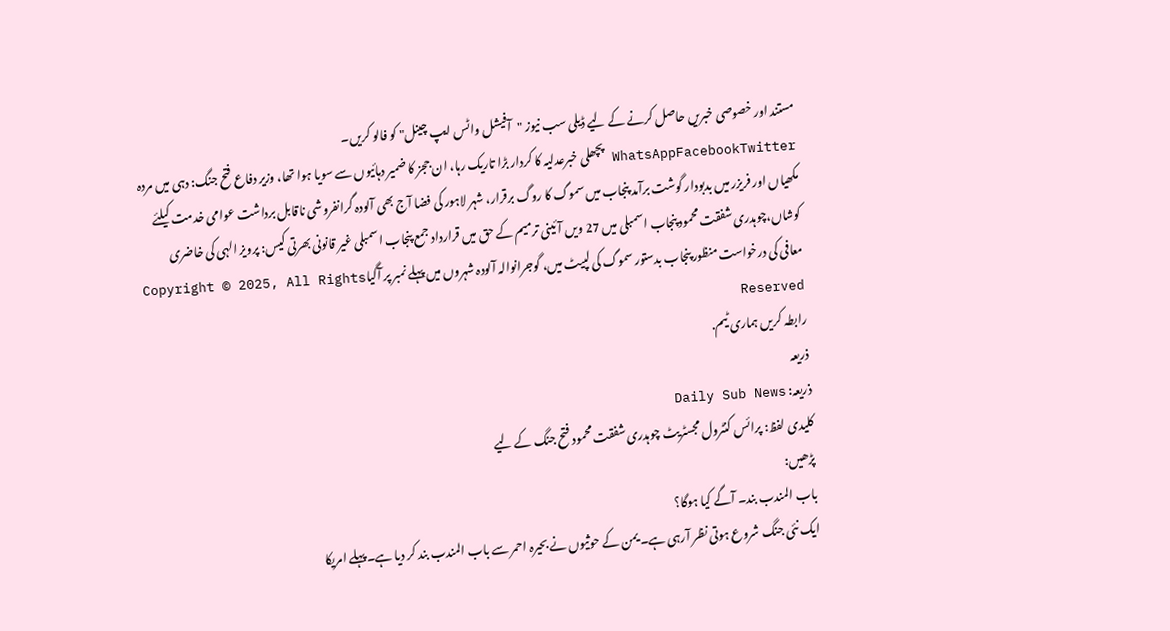مستند اور خصوصی خبریں حاصل کرنے کے لیے ڈیلی سب نیوز "آفیشل واٹس ایپ چینل" کو فالو کریں۔
WhatsAppFacebookTwitter پچھلی خبرعدلیہ کا کردار بڑا تاریک رہا، ان ججز کا ضمیر دہائیوں سے سویا ہوا تھا، وزیر دفاع فتح جنگ: دہی میں مردہ مکھیاں اور فریزر میں بدبودار گوشت برآمد پنجاب میں سموگ کا روگ برقرار، شہر لاہور کی فضا آج بھی آلودہ گرانفروشی ناقابل برداشت عوامی خدمت کیلئے کوشاں،چوہدری شفقت محمود پنجاب اسمبلی میں 27 ویں آئینی ترمیم کے حق میں قرارداد جمع پنجاب اسمبلی غیر قانونی بھرتی کیس: پرویز الہی کی خاضری معافی کی درخواست منظور پنجاب بدستور سموگ کی لپیٹ میں، گوجرانوالہ آلودہ شہروں میں پہلے نمبر پر آگیاCopyright © 2025, All Rights Reserved
رابطہ کریں ہماری ٹیم.
ذریعہ
ذریعہ: Daily Sub News
کلیدی لفظ: پرائس کنٹرول مجسٹریٹ چوہدری شفقت محمود فتح جنگ کے لیے
پڑھیں:
باب المندب بند۔ آگے کیا ہوگا؟
ایک نئی جنگ شروع ہوتی نظر آرہی ہے۔ یمن کے حوثیوں نے بحیرہ احمر سے باب المندب بند کر دیا ہے۔پہلے امریکا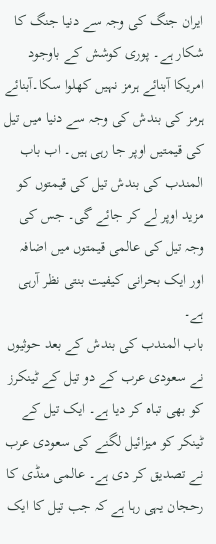ایران جنگ کی وجہ سے دنیا جنگ کا شکار ہے۔ پوری کوشش کے باوجود امریکا آبنائے ہرمز نہیں کھلوا سکا۔آبنائے ہرمز کی بندش کی وجہ سے دنیا میں تیل کی قیمتیں اوپر جا رہی ہیں۔ اب باب المندب کی بندش تیل کی قیمتوں کو مزید اوپر لے کر جائے گی۔ جس کی وجہ تیل کی عالمی قیمتوں میں اضافہ اور ایک بحرانی کیفیت بنتی نظر آرہی ہے۔
باب المندب کی بندش کے بعد حوثیوں نے سعودی عرب کے دو تیل کے ٹینکرز کو بھی تباہ کر دیا ہے۔ ایک تیل کے ٹینکر کو میزائیل لگنے کی سعودی عرب نے تصدیق کر دی ہے۔ عالمی منڈی کا رحجان یہی رہا ہے کہ جب تیل کا ایک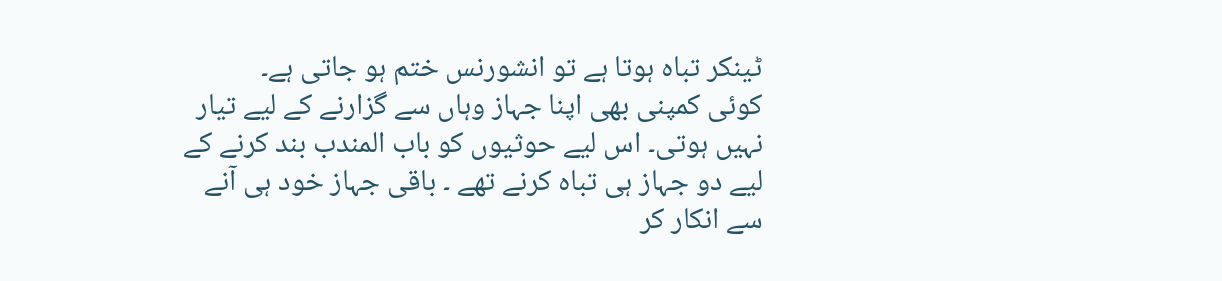ٹینکر تباہ ہوتا ہے تو انشورنس ختم ہو جاتی ہے۔
کوئی کمپنی بھی اپنا جہاز وہاں سے گزارنے کے لیے تیار نہیں ہوتی۔ اس لیے حوثیوں کو باب المندب بند کرنے کے لیے دو جہاز ہی تباہ کرنے تھے ۔ باقی جہاز خود ہی آنے سے انکار کر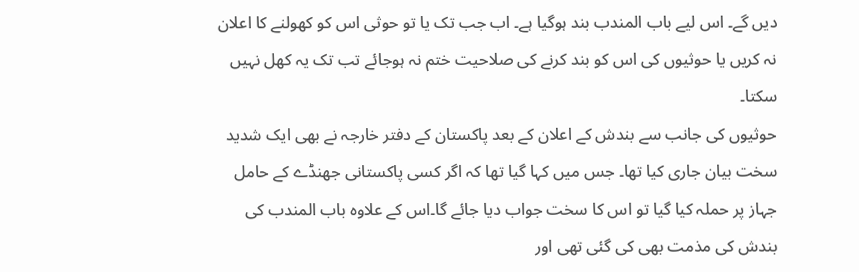دیں گے۔ اس لیے باب المندب بند ہوگیا ہے۔ اب جب تک یا تو حوثی اس کو کھولنے کا اعلان نہ کریں یا حوثیوں کی اس کو بند کرنے کی صلاحیت ختم نہ ہوجائے تب تک یہ کھل نہیں سکتا۔
حوثیوں کی جانب سے بندش کے اعلان کے بعد پاکستان کے دفتر خارجہ نے بھی ایک شدید سخت بیان جاری کیا تھا۔ جس میں کہا گیا تھا کہ اگر کسی پاکستانی جھنڈے کے حامل جہاز پر حملہ کیا گیا تو اس کا سخت جواب دیا جائے گا۔اس کے علاوہ باب المندب کی بندش کی مذمت بھی کی گئی تھی اور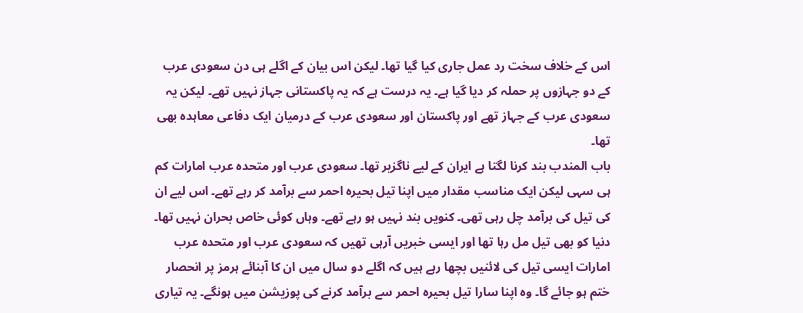اس کے خلاف سخت رد عمل جاری کیا گیا تھا۔ لیکن اس بیان کے اگلے ہی دن سعودی عرب کے دو جہازوں پر حملہ کر دیا گیا ہے۔ یہ درست ہے کہ یہ پاکستانی جہاز نہیں تھے۔ لیکن یہ سعودی عرب کے جہاز تھے اور پاکستان اور سعودی عرب کے درمیان ایک دفاعی معاہدہ بھی تھا۔
باب المندب بند کرنا لگتا ہے ایران کے لیے ناگزیر تھا۔ سعودی عرب اور متحدہ عرب امارات کم ہی سہی لیکن ایک مناسب مقدار میں اپنا تیل بحیرہ احمر سے برآمد کر رہے تھے۔ اس لیے ان کی تیل کی برآمد چل رہی تھی۔ کنویں بند نہیں ہو رہے تھے۔ وہاں کوئی خاص بحران نہیں تھا۔
دنیا کو بھی تیل مل رہا تھا اور ایسی خبریں آرہی تھیں کہ سعودی عرب اور متحدہ عرب امارات ایسی تیل کی لائنیں بچھا رہے ہیں کہ اگلے دو سال میں ان کا آبنائے ہرمز پر انحصار ختم ہو جائے گا۔ وہ اپنا سارا تیل بحیرہ احمر سے برآمد کرنے کی پوزیشن میں ہونگے۔ یہ تیاری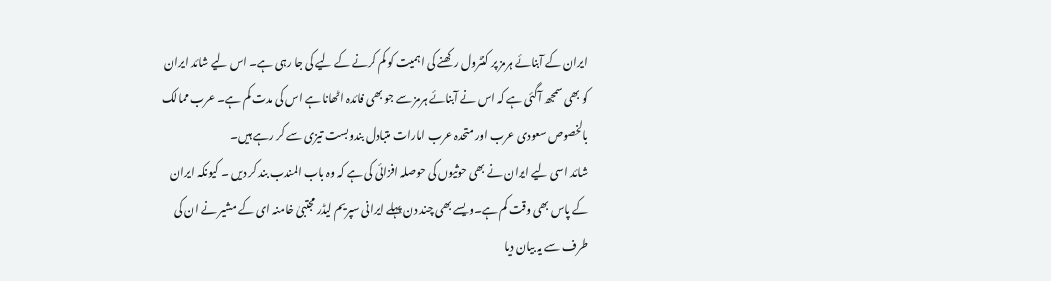ایران کے آبنائے ہرمز پر کنٹرول رکھنے کی اہمیت کو کم کرنے کے لیے کی جا رہی ہے۔ اس لیے شائد ایران کو بھی سمجھ آگئی ہے کہ اس نے آبنائے ہرمز سے جو بھی فائدہ اٹھانا ہے اس کی مدت کم ہے۔ عرب ممالک بالخصوص سعودی عرب اور متحدہ عرب امارات متبادل بندوبست تیزی سے کر رہے ہیں۔
شائد اسی لیے ایران نے بھی حوثیوں کی حوصلہ افزائی کی ہے کہ وہ باب المندب بند کر دیں ۔ کیونکہ ایران کے پاس بھی وقت کم ہے۔ویسے بھی چند دن پہلے ایرانی سپریم لیڈر مجتبیٰ خامنہ ای کے مشیر نے ان کی طرف سے یہ بیان دیا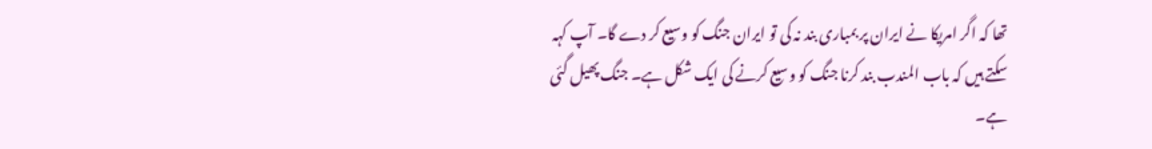تھا کہ اگر امریکا نے ایران پر بمباری بند نہ کی تو ایران جنگ کو وسیع کر دے گا۔ آپ کہہ سکتے ہیں کہ باب المندب بند کرنا جنگ کو وسیع کرنے کی ایک شکل ہے۔ جنگ پھیل گئی ہے۔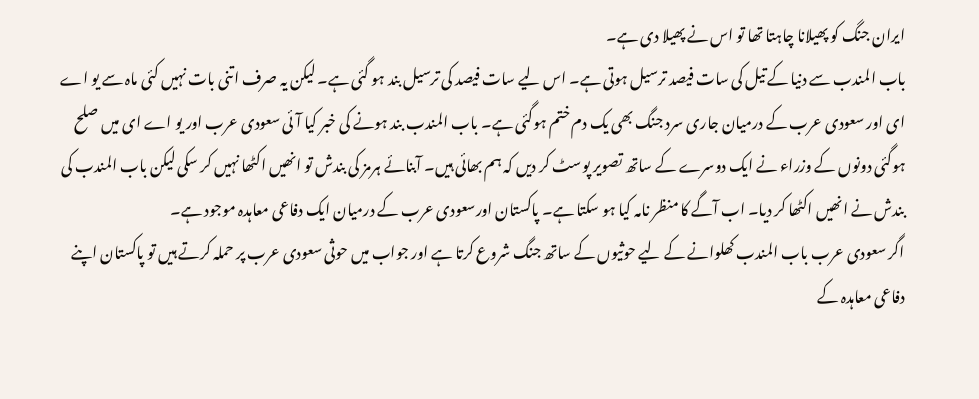ایران جنگ کو پھیلانا چاہتا تھا تو اس نے پھیلا دی ہے۔
باب المندب سے دنیا کے تیل کی سات فیصد ترسیل ہوتی ہے۔ اس لیے سات فیصد کی ترسیل بند ہو گئی ہے۔ لیکن یہ صرف اتنی بات نہیں کئی ماہ سے یو اے ای اور سعودی عرب کے درمیان جاری سرد جنگ بھی یک دم ختم ہوگئی ہے۔ باب المندب بند ہونے کی خبر کیا آئی سعودی عرب اور یو اے ای میں صلح ہوگئی دونوں کے وزراء نے ایک دوسرے کے ساتھ تصویر پوسٹ کر دیں کہ ہم بھائی ہیں۔ آبنائے ہرمز کی بندش تو انھیں اکٹھا نہیں کر سکی لیکن باب المندب کی بندش نے انھیں اکٹھا کر دیا۔ اب آگے کا منظر نامہ کیا ہو سکتا ہے۔ پاکستان اورسعودی عرب کے درمیان ایک دفاعی معاہدہ موجود ہے۔
اگر سعودی عرب باب المندب کھلوانے کے لیے حوثیوں کے ساتھ جنگ شروع کرتا ہے اور جواب میں حوثی سعودی عرب پر حملہ کرتے ہیں تو پاکستان اپنے دفاعی معاہدہ کے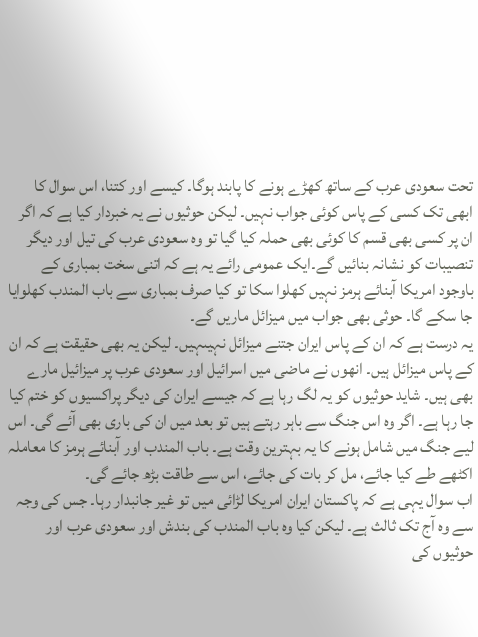تحت سعودی عرب کے ساتھ کھڑے ہونے کا پابند ہوگا۔ کیسے اور کتنا، اس سوال کا ابھی تک کسی کے پاس کوئی جواب نہیں۔ لیکن حوثیوں نے یہ خبردار کیا ہے کہ اگر ان پر کسی بھی قسم کا کوئی بھی حملہ کیا گیا تو وہ سعودی عرب کی تیل اور دیگر تنصیبات کو نشانہ بنائیں گے۔ایک عمومی رائے یہ ہے کہ اتنی سخت بمباری کے باوجود امریکا آبنائے ہرمز نہیں کھلوا سکا تو کیا صرف بمباری سے باب المندب کھلوایا جا سکے گا۔ حوثی بھی جواب میں میزائل ماریں گے۔
یہ درست ہے کہ ان کے پاس ایران جتنے میزائل نہیںہیں۔ لیکن یہ بھی حقیقت ہے کہ ان کے پاس میزائل ہیں۔ انھوں نے ماضی میں اسرائیل اور سعودی عرب پر میزائیل مارے بھی ہیں۔ شاید حوثیوں کو یہ لگ رہا ہے کہ جیسے ایران کی دیگر پراکسیوں کو ختم کیا جا رہا ہے۔ اگر وہ اس جنگ سے باہر رہتے ہیں تو بعد میں ان کی باری بھی آئے گی۔ اس لیے جنگ میں شامل ہونے کا یہ بہترین وقت ہے۔ باب المندب اور آبنائے ہرمز کا معاملہ اکٹھے طے کیا جائے، مل کر بات کی جائے، اس سے طاقت بڑھ جائے گی۔
اب سوال یہی ہے کہ پاکستان ایران امریکا لڑائی میں تو غیر جانبدار رہا۔ جس کی وجہ سے وہ آج تک ثالث ہے۔ لیکن کیا وہ باب المندب کی بندش اور سعودی عرب اور حوثیوں کی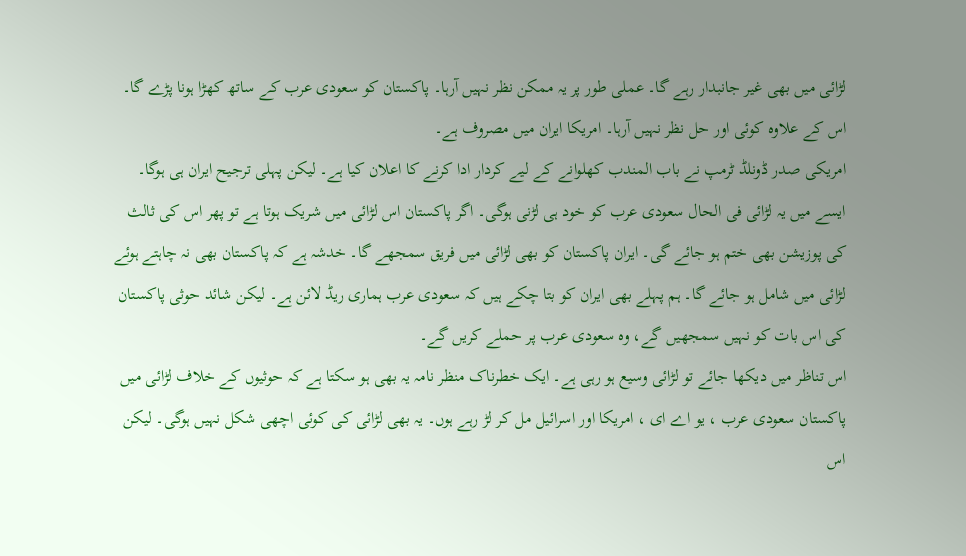لڑائی میں بھی غیر جانبدار رہے گا۔ عملی طور پر یہ ممکن نظر نہیں آرہا۔ پاکستان کو سعودی عرب کے ساتھ کھڑا ہونا پڑے گا۔ اس کے علاوہ کوئی اور حل نظر نہیں آرہا۔ امریکا ایران میں مصروف ہے۔
امریکی صدر ڈونلڈ ٹرمپ نے باب المندب کھلوانے کے لیے کردار ادا کرنے کا اعلان کیا ہے۔ لیکن پہلی ترجیح ایران ہی ہوگا۔ ایسے میں یہ لڑائی فی الحال سعودی عرب کو خود ہی لڑنی ہوگی۔ اگر پاکستان اس لڑائی میں شریک ہوتا ہے تو پھر اس کی ثالث کی پوزیشن بھی ختم ہو جائے گی۔ ایران پاکستان کو بھی لڑائی میں فریق سمجھے گا۔ خدشہ ہے کہ پاکستان بھی نہ چاہتے ہوئے لڑائی میں شامل ہو جائے گا۔ ہم پہلے بھی ایران کو بتا چکے ہیں کہ سعودی عرب ہماری ریڈ لائن ہے۔ لیکن شائد حوثی پاکستان کی اس بات کو نہیں سمجھیں گے، وہ سعودی عرب پر حملے کریں گے۔
اس تناظر میں دیکھا جائے تو لڑائی وسیع ہو رہی ہے۔ ایک خطرناک منظر نامہ یہ بھی ہو سکتا ہے کہ حوثیوں کے خلاف لڑائی میں پاکستان سعودی عرب ، یو اے ای ، امریکا اور اسرائیل مل کر لڑ رہے ہوں۔ یہ بھی لڑائی کی کوئی اچھی شکل نہیں ہوگی۔ لیکن اس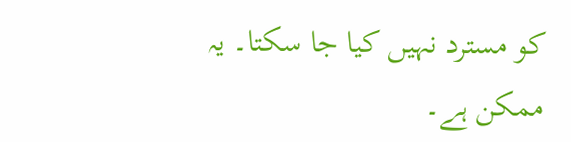کو مسترد نہیں کیا جا سکتا۔ یہ ممکن ہے۔